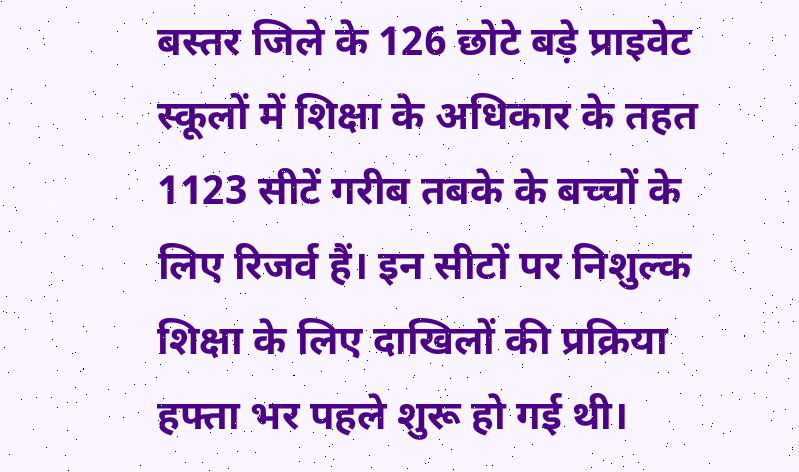बस्तर जिले के 126 छोटे बड़े प्राइवेट स्कूलों में शिक्षा के अधिकार के तहत 1123 सीटें गरीब तबके के बच्चों के लिए रिजर्व हैं। इन सीटों पर निशुल्क शिक्षा के लिए दाखिलों की प्रक्रिया हफ्ता भर पहले शुरू हो गई थी।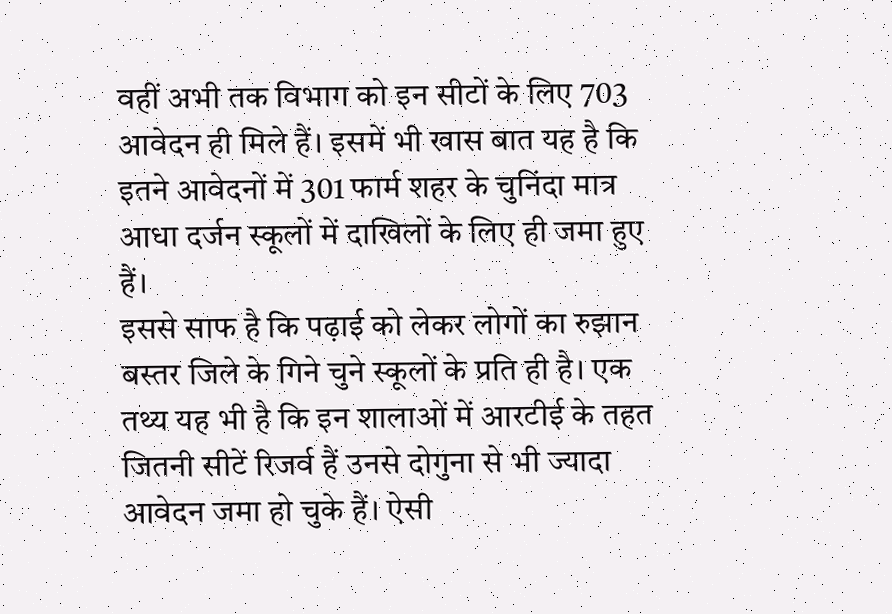वहीं अभी तक विभाग को इन सीटों के लिए 703 आवेदन ही मिले हैं। इसमें भी खास बात यह है कि इतने आवेदनों में 301 फार्म शहर के चुनिंदा मात्र आधा दर्जन स्कूलों में दाखिलों के लिए ही जमा हुए हैं।
इससे साफ है कि पढ़ाई को लेकर लोगों का रुझान बस्तर जिले के गिने चुने स्कूलों के प्रति ही है। एक तथ्य यह भी है कि इन शालाओं में आरटीई के तहत जितनी सीटें रिजर्व हैं उनसे दोगुना से भी ज्यादा आवेदन जमा हो चुके हैं। ऐसी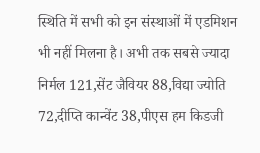स्थिति में सभी को इन संस्थाओं में एडमिशन भी नहीं मिलना है। अभी तक सबसे ज्यादा निर्मल 121,सेंट जैवियर 88,विद्या ज्योति 72,दीप्ति कान्वेंट 38,पीएस हम किडजी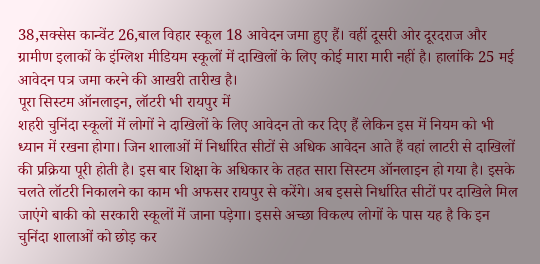38,सक्सेस कान्वेंट 26,बाल विहार स्कूल 18 आवेदन जमा हुए हैं। वहीं दूसरी ओर दूरदराज और ग्रामीण इलाकों के इंग्लिश मीडियम स्कूलों में दाखिलों के लिए कोई मारा मारी नहीं है। हालांकि 25 मई आवेदन पत्र जमा करने की आखरी तारीख है।
पूरा सिस्टम ऑनलाइन, लॉटरी भी रायपुर में
शहरी चुनिंदा स्कूलों में लोगों ने दाखिलों के लिए आवेदन तो कर दिए हैं लेकिन इस में नियम को भी ध्यान में रखना होगा। जिन शालाओं में निर्धारित सीटों से अधिक आवेदन आते हैं वहां लाटरी से दाखिलों की प्रक्रिया पूरी होती है। इस बार शिक्षा के अधिकार के तहत सारा सिस्टम ऑनलाइन हो गया है। इसके चलते लॉटरी निकालने का काम भी अफसर रायपुर से करेंगे। अब इससे निर्धारित सीटों पर दाखिले मिल जाएंगे बाकी को सरकारी स्कूलों में जाना पड़ेगा। इससे अच्छा विकल्प लोगों के पास यह है कि इन चुनिंदा शालाओं को छोड़ कर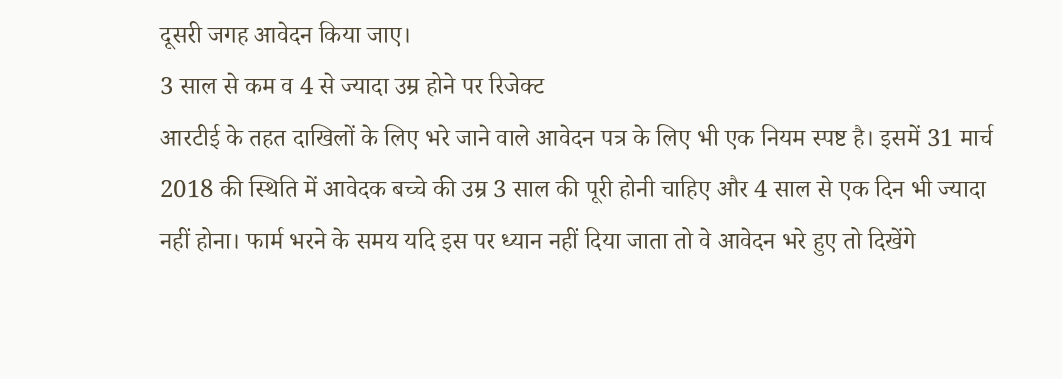दूसरी जगह आवेदन किया जाए।
3 साल से कम व 4 से ज्यादा उम्र होने पर रिजेक्ट
आरटीई के तहत दाखिलों के लिए भरे जाने वाले आवेदन पत्र के लिए भी एक नियम स्पष्ट है। इसमें 31 मार्च 2018 की स्थिति में आवेदक बच्चे की उम्र 3 साल की पूरी होनी चाहिए और 4 साल से एक दिन भी ज्यादा नहीं होना। फार्म भरने के समय यदि इस पर ध्यान नहीं दिया जाता तो वे आवेदन भरे हुए तो दिखेंगे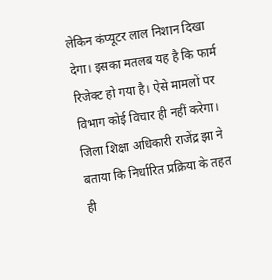लेकिन कंप्यूटर लाल निशान दिखा देगा। इसका मतलब यह है कि फार्म रिजेक्ट हो गया है। ऐसे मामलों पर विभाग कोई विचार ही नहीं करेगा। जिला शिक्षा अधिकारी राजेंद्र झा ने बताया कि निर्धारित प्रक्रिया के तहत ही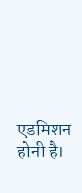एडमिशन होनी है।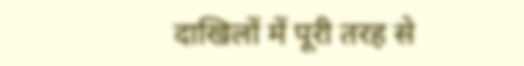दाखिलों में पूरी तरह से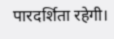पारदर्शिता रहेगी।